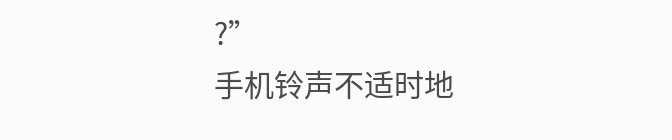?”
手机铃声不适时地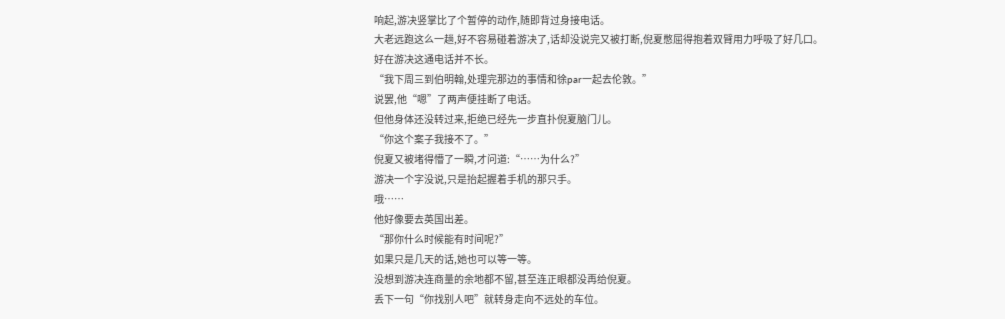响起,游决竖掌比了个暂停的动作,随即背过身接电话。
大老远跑这么一趟,好不容易碰着游决了,话却没说完又被打断,倪夏憋屈得抱着双臂用力呼吸了好几口。
好在游决这通电话并不长。
“我下周三到伯明翰,处理完那边的事情和徐par一起去伦敦。”
说罢,他“嗯”了两声便挂断了电话。
但他身体还没转过来,拒绝已经先一步直扑倪夏脑门儿。
“你这个案子我接不了。”
倪夏又被堵得懵了一瞬,才问道:“……为什么?”
游决一个字没说,只是抬起握着手机的那只手。
哦……
他好像要去英国出差。
“那你什么时候能有时间呢?”
如果只是几天的话,她也可以等一等。
没想到游决连商量的余地都不留,甚至连正眼都没再给倪夏。
丢下一句“你找别人吧”就转身走向不远处的车位。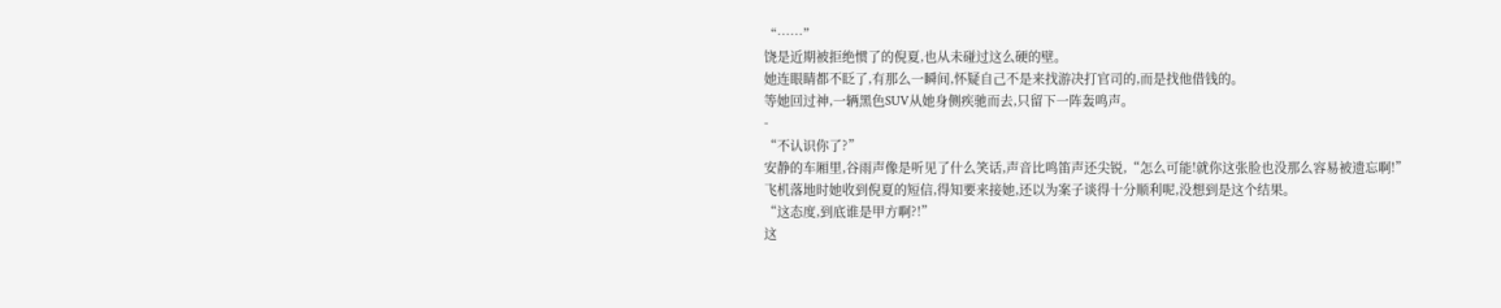“……”
饶是近期被拒绝惯了的倪夏,也从未碰过这么硬的壁。
她连眼睛都不眨了,有那么一瞬间,怀疑自己不是来找游决打官司的,而是找他借钱的。
等她回过神,一辆黑色SUV从她身侧疾驰而去,只留下一阵轰鸣声。
-
“不认识你了?”
安静的车厢里,谷雨声像是听见了什么笑话,声音比鸣笛声还尖锐,“怎么可能!就你这张脸也没那么容易被遗忘啊!”
飞机落地时她收到倪夏的短信,得知要来接她,还以为案子谈得十分顺利呢,没想到是这个结果。
“这态度,到底谁是甲方啊?!”
这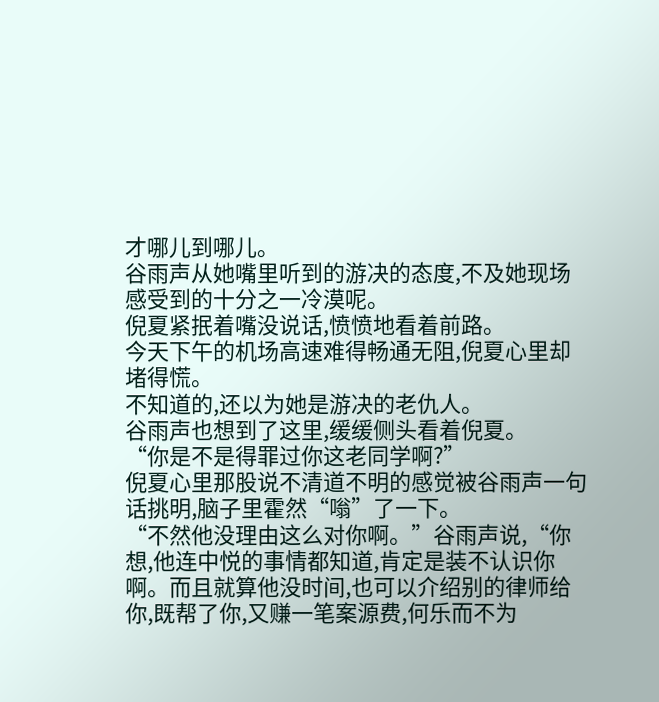才哪儿到哪儿。
谷雨声从她嘴里听到的游决的态度,不及她现场感受到的十分之一冷漠呢。
倪夏紧抿着嘴没说话,愤愤地看着前路。
今天下午的机场高速难得畅通无阻,倪夏心里却堵得慌。
不知道的,还以为她是游决的老仇人。
谷雨声也想到了这里,缓缓侧头看着倪夏。
“你是不是得罪过你这老同学啊?”
倪夏心里那股说不清道不明的感觉被谷雨声一句话挑明,脑子里霍然“嗡”了一下。
“不然他没理由这么对你啊。”谷雨声说,“你想,他连中悦的事情都知道,肯定是装不认识你啊。而且就算他没时间,也可以介绍别的律师给你,既帮了你,又赚一笔案源费,何乐而不为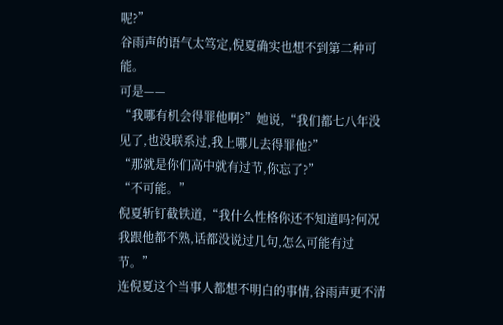呢?”
谷雨声的语气太笃定,倪夏确实也想不到第二种可能。
可是——
“我哪有机会得罪他啊?”她说,“我们都七八年没见了,也没联系过,我上哪儿去得罪他?”
“那就是你们高中就有过节,你忘了?”
“不可能。”
倪夏斩钉截铁道,“我什么性格你还不知道吗?何况我跟他都不熟,话都没说过几句,怎么可能有过节。”
连倪夏这个当事人都想不明白的事情,谷雨声更不清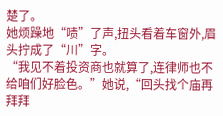楚了。
她烦躁地“啧”了声,扭头看着车窗外,眉头拧成了“川”字。
“我见不着投资商也就算了,连律师也不给咱们好脸色。”她说,“回头找个庙再拜拜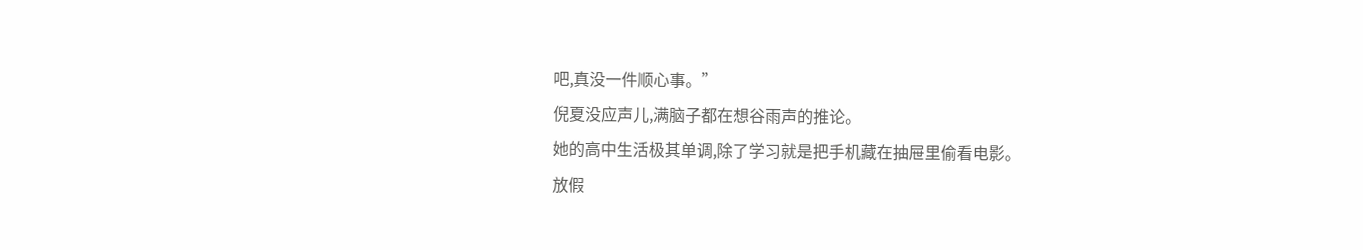吧,真没一件顺心事。”
倪夏没应声儿,满脑子都在想谷雨声的推论。
她的高中生活极其单调,除了学习就是把手机藏在抽屉里偷看电影。
放假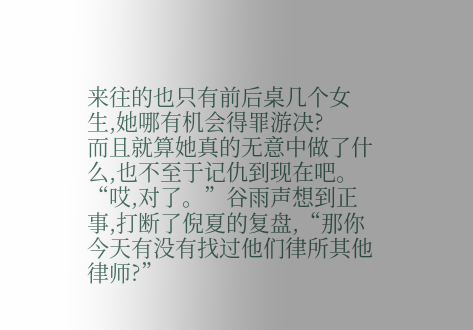来往的也只有前后桌几个女生,她哪有机会得罪游决?
而且就算她真的无意中做了什么,也不至于记仇到现在吧。
“哎,对了。”谷雨声想到正事,打断了倪夏的复盘,“那你今天有没有找过他们律所其他律师?”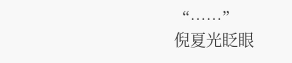“……”
倪夏光眨眼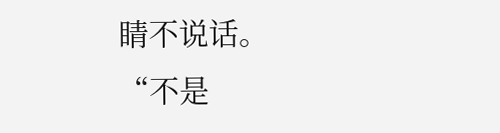睛不说话。
“不是